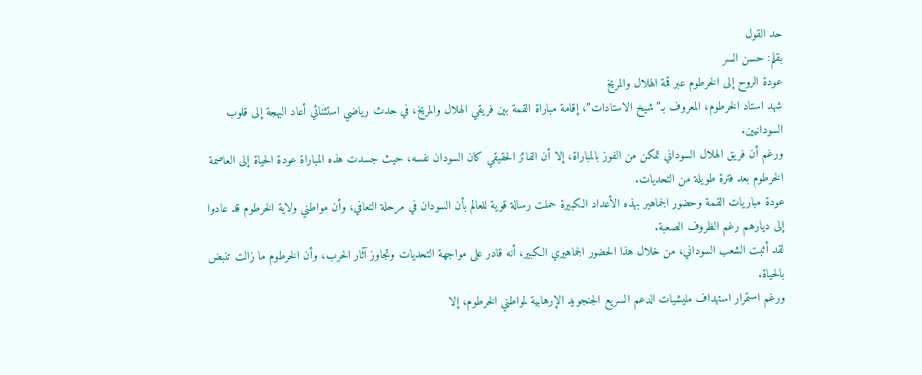حد القول
بقلم: حسن السر
عودة الروح إلى الخرطوم عبر قمة الهلال والمريخ
شهد استاد الخرطوم، المعروف بـ”شيخ الاستادات”، إقامة مباراة القمة بين فريقي الهلال والمريخ، في حدث رياضي استثنائي أعاد البهجة إلى قلوب السودانيين.
ورغم أن فريق الهلال السوداني تمكن من الفوز بالمباراة، إلا أن الفائز الحقيقي كان السودان نفسه، حيث جسدت هذه المباراة عودة الحياة إلى العاصمة الخرطوم بعد فترة طويلة من التحديات.
عودة مباريات القمة وحضور الجماهير بهذه الأعداد الكبيرة حملت رسالة قوية للعالم بأن السودان في مرحلة التعافي، وأن مواطني ولاية الخرطوم قد عادوا إلى ديارهم رغم الظروف الصعبة.
لقد أثبت الشعب السوداني، من خلال هذا الحضور الجماهيري الكبير، أنه قادر على مواجهة التحديات وتجاوز آثار الحرب، وأن الخرطوم ما زالت تنبض بالحياة.
ورغم استمرار استهداف مليشيات الدعم السريع الجنجويد الإرهابية لمواطني الخرطوم، إلا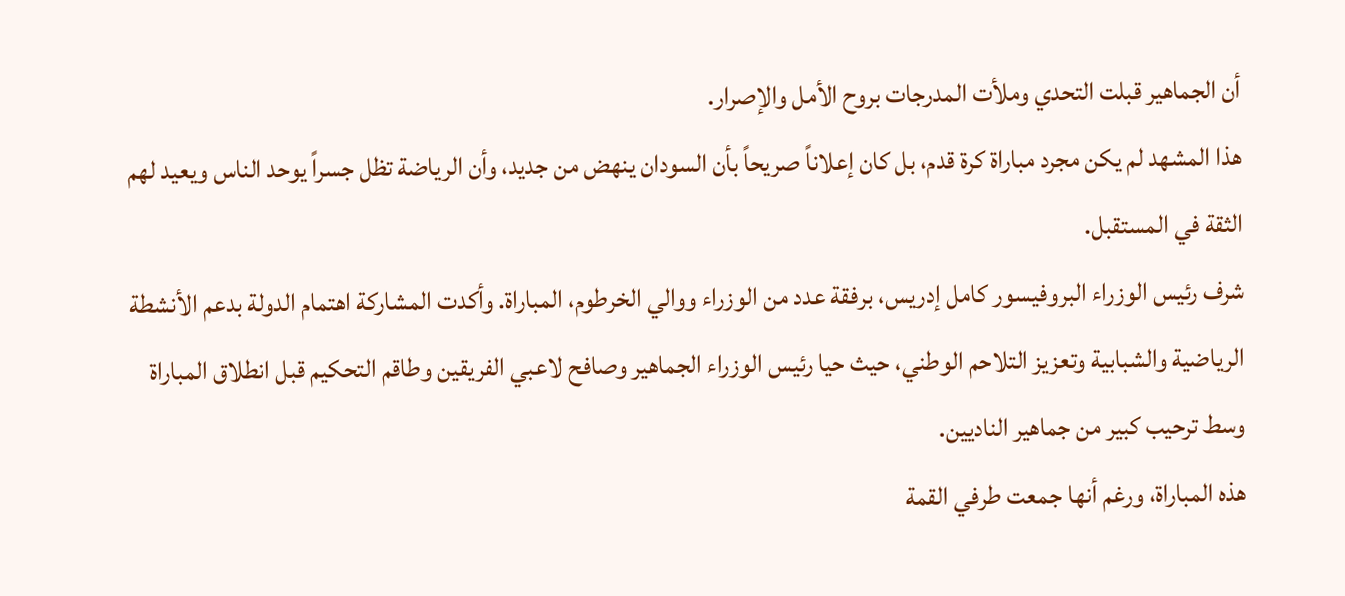أن الجماهير قبلت التحدي وملأت المدرجات بروح الأمل والإصرار.
هذا المشهد لم يكن مجرد مباراة كرة قدم، بل كان إعلاناً صريحاً بأن السودان ينهض من جديد، وأن الرياضة تظل جسراً يوحد الناس ويعيد لهم الثقة في المستقبل.
شرف رئيس الوزراء البروفيسور كامل إدريس، برفقة عدد من الوزراء ووالي الخرطوم، المباراة. وأكدت المشاركة اهتمام الدولة بدعم الأنشطة الرياضية والشبابية وتعزيز التلاحم الوطني، حيث حيا رئيس الوزراء الجماهير وصافح لاعبي الفريقين وطاقم التحكيم قبل انطلاق المباراة وسط ترحيب كبير من جماهير الناديين.
هذه المباراة، ورغم أنها جمعت طرفي القمة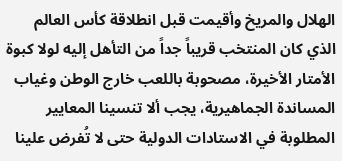الهلال والمريخ وأقيمت قبل انطلاقة كأس العالم الذي كان المنتخب قريباً جداً من التأهل إليه لولا كبوة الأمتار الأخيرة، مصحوبة باللعب خارج الوطن وغياب المساندة الجماهيرية، يجب ألا تنسينا المعايير المطلوبة في الاستادات الدولية حتى لا تُفرض علينا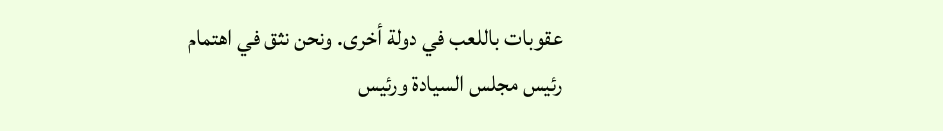عقوبات باللعب في دولة أخرى. ونحن نثق في اهتمام رئيس مجلس السيادة ورئيس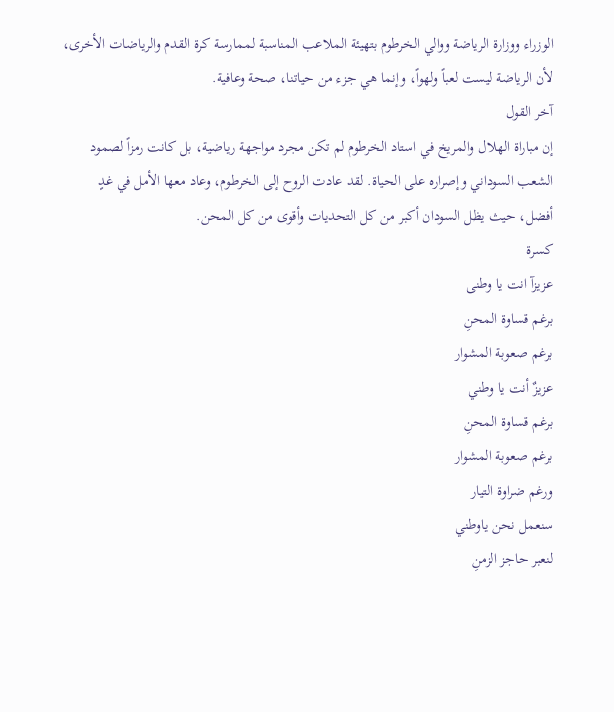الوزراء ووزارة الرياضة ووالي الخرطوم بتهيئة الملاعب المناسبة لممارسة كرة القدم والرياضات الأخرى، لأن الرياضة ليست لعباً ولهواً، وإنما هي جزء من حياتنا، صحة وعافية.
آخر القول
إن مباراة الهلال والمريخ في استاد الخرطوم لم تكن مجرد مواجهة رياضية، بل كانت رمزاً لصمود الشعب السوداني وإصراره على الحياة. لقد عادت الروح إلى الخرطوم، وعاد معها الأمل في غدٍ أفضل، حيث يظل السودان أكبر من كل التحديات وأقوى من كل المحن.
كسرة
عزيزآ انت يا وطنى
برغم قساوة المحنِ
برغم صعوبة المشوار
عزيزٌ أنت يا وطني
برغم قساوة المحنِ
برغم صعوبة المشوار
ورغم ضراوة التيار
سنعمل نحن ياوطني
لنعبر حاجز الزمنِ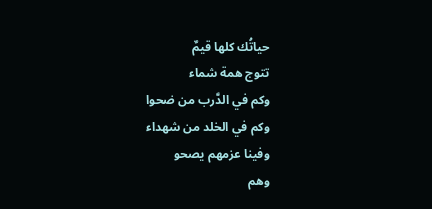حياتُك كلها قيمٌ
تتوج همة شماء
وكم في الدَّرب من ضحوا
وكم في الخلد من شهداء
وفينا عزمهم يصحو
وهم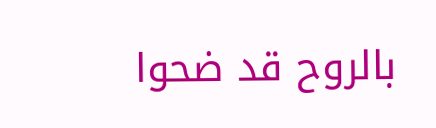بالروح قد ضحوا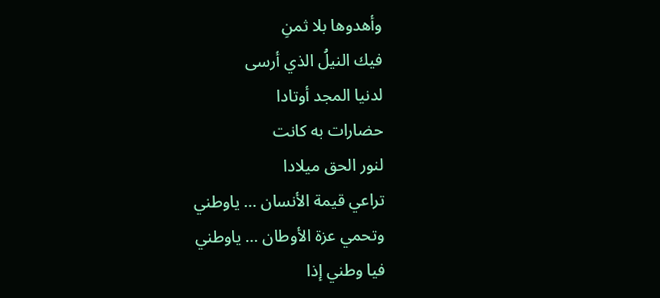وأهدوها بلا ثمنِ
فيك النيلُ الذي أرسى
لدنيا المجد أوتادا
حضارات به كانت
لنور الحق ميلادا
تراعي قيمة الأنسان … ياوطني
وتحمي عزة الأوطان … ياوطني
فيا وطني إذا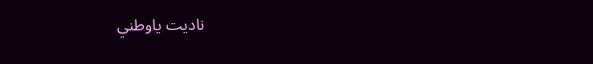ناديت ياوطني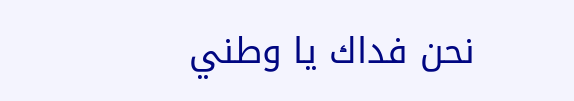نحن فداك يا وطني